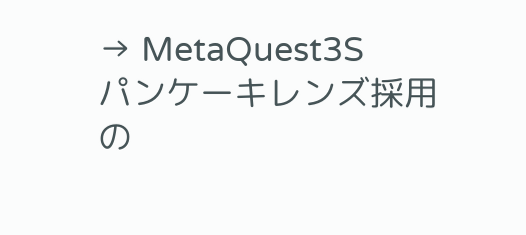→ MetaQuest3S
パンケーキレンズ採用の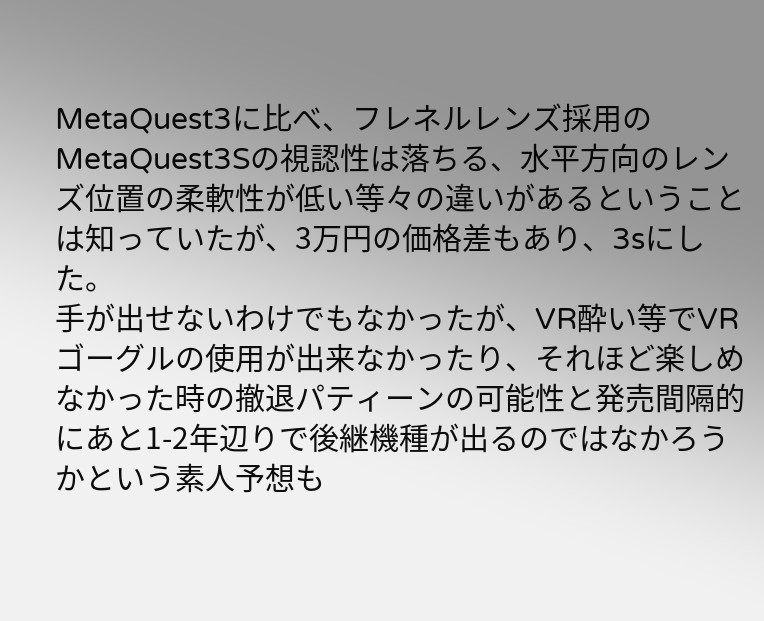MetaQuest3に比べ、フレネルレンズ採用のMetaQuest3Sの視認性は落ちる、水平方向のレンズ位置の柔軟性が低い等々の違いがあるということは知っていたが、3万円の価格差もあり、3sにした。
手が出せないわけでもなかったが、VR酔い等でVRゴーグルの使用が出来なかったり、それほど楽しめなかった時の撤退パティーンの可能性と発売間隔的にあと1-2年辺りで後継機種が出るのではなかろうかという素人予想も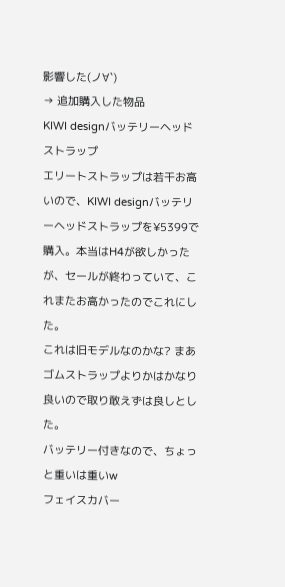影響した(ノ∀`)
→ 追加購入した物品
KIWI designバッテリーヘッドストラップ
エリートストラップは若干お高いので、KIWI designバッテリーヘッドストラップを¥5399で購入。本当はH4が欲しかったが、セールが終わっていて、これまたお高かったのでこれにした。
これは旧モデルなのかな? まあゴムストラップよりかはかなり良いので取り敢えずは良しとした。
バッテリー付きなので、ちょっと重いは重いw
フェイスカバー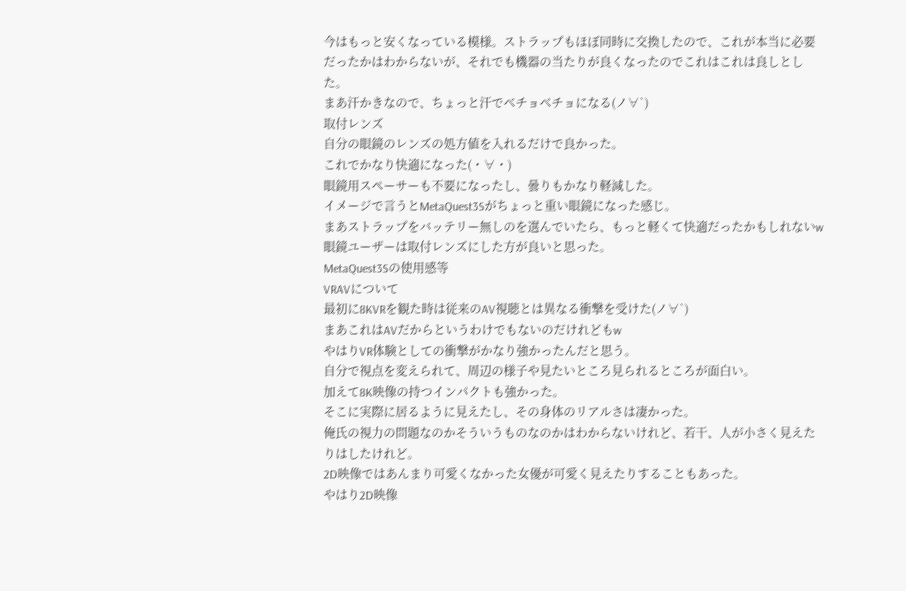今はもっと安くなっている模様。ストラップもほぼ同時に交換したので、これが本当に必要だったかはわからないが、それでも機器の当たりが良くなったのでこれはこれは良しとした。
まあ汗かきなので、ちょっと汗でベチョベチョになる(ノ∀`)
取付レンズ
自分の眼鏡のレンズの処方値を入れるだけで良かった。
これでかなり快適になった(・∀・)
眼鏡用スペーサーも不要になったし、曇りもかなり軽減した。
イメージで言うとMetaQuest3Sがちょっと重い眼鏡になった感じ。
まあストラップをバッテリー無しのを選んでいたら、もっと軽くて快適だったかもしれないw
眼鏡ユーザーは取付レンズにした方が良いと思った。
MetaQuest3Sの使用感等
VRAVについて
最初に8KVRを観た時は従来のAV視聴とは異なる衝撃を受けた(ノ∀`)
まあこれはAVだからというわけでもないのだけれどもw
やはりVR体験としての衝撃がかなり強かったんだと思う。
自分で視点を変えられて、周辺の様子や見たいところ見られるところが面白い。
加えて8K映像の持つインパクトも強かった。
そこに実際に居るように見えたし、その身体のリアルさは凄かった。
俺氏の視力の問題なのかそういうものなのかはわからないけれど、若干、人が小さく見えたりはしたけれど。
2D映像ではあんまり可愛くなかった女優が可愛く見えたりすることもあった。
やはり2D映像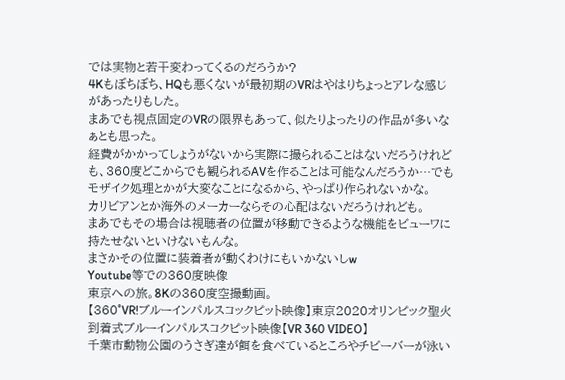では実物と若干変わってくるのだろうか?
4Kもぼちぼち、HQも悪くないが最初期のVRはやはりちょっとアレな感じがあったりもした。
まあでも視点固定のVRの限界もあって、似たりよったりの作品が多いなぁとも思った。
経費がかかってしょうがないから実際に撮られることはないだろうけれども、360度どこからでも観られるAVを作ることは可能なんだろうか…でもモザイク処理とかが大変なことになるから、やっぱり作られないかな。
カリビアンとか海外のメーカーならその心配はないだろうけれども。
まあでもその場合は視聴者の位置が移動できるような機能をビューワに持たせないといけないもんな。
まさかその位置に装着者が動くわけにもいかないしw
Youtube等での360度映像
東京への旅。8Kの360度空撮動画。
【360°VR!ブルーインパルスコックピット映像】東京2020オリンピック聖火到着式ブルーインパルスコクピット映像【VR 360 VIDEO】
千葉市動物公園のうさぎ達が餌を食べているところやチビーバーが泳い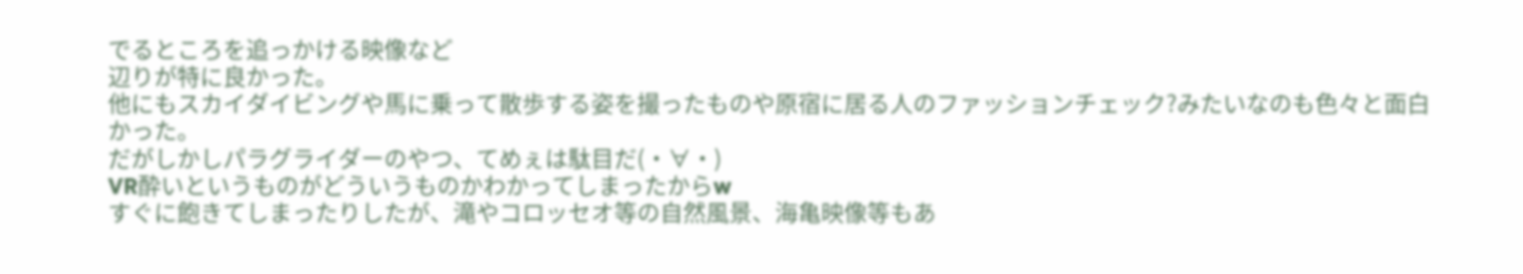でるところを追っかける映像など
辺りが特に良かった。
他にもスカイダイビングや馬に乗って散歩する姿を撮ったものや原宿に居る人のファッションチェック?みたいなのも色々と面白かった。
だがしかしパラグライダーのやつ、てめぇは駄目だ(・∀・)
VR酔いというものがどういうものかわかってしまったからw
すぐに飽きてしまったりしたが、滝やコロッセオ等の自然風景、海亀映像等もあ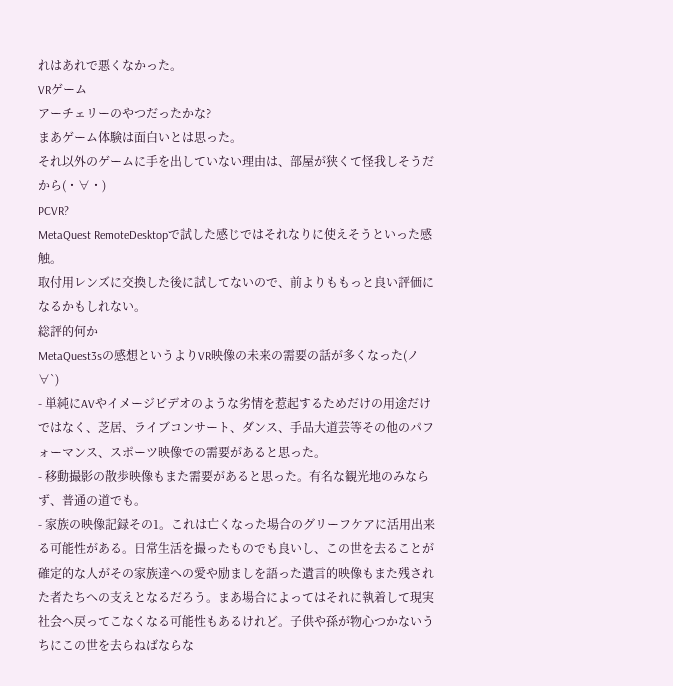れはあれで悪くなかった。
VRゲーム
アーチェリーのやつだったかな?
まあゲーム体験は面白いとは思った。
それ以外のゲームに手を出していない理由は、部屋が狭くて怪我しそうだから(・∀・)
PCVR?
MetaQuest RemoteDesktopで試した感じではそれなりに使えそうといった感触。
取付用レンズに交換した後に試してないので、前よりももっと良い評価になるかもしれない。
総評的何か
MetaQuest3sの感想というよりVR映像の未来の需要の話が多くなった(ノ∀`)
- 単純にAVやイメージビデオのような劣情を惹起するためだけの用途だけではなく、芝居、ライブコンサート、ダンス、手品大道芸等その他のパフォーマンス、スポーツ映像での需要があると思った。
- 移動撮影の散歩映像もまた需要があると思った。有名な観光地のみならず、普通の道でも。
- 家族の映像記録その1。これは亡くなった場合のグリーフケアに活用出来る可能性がある。日常生活を撮ったものでも良いし、この世を去ることが確定的な人がその家族達への愛や励ましを語った遺言的映像もまた残された者たちへの支えとなるだろう。まあ場合によってはそれに執着して現実社会へ戻ってこなくなる可能性もあるけれど。子供や孫が物心つかないうちにこの世を去らねばならな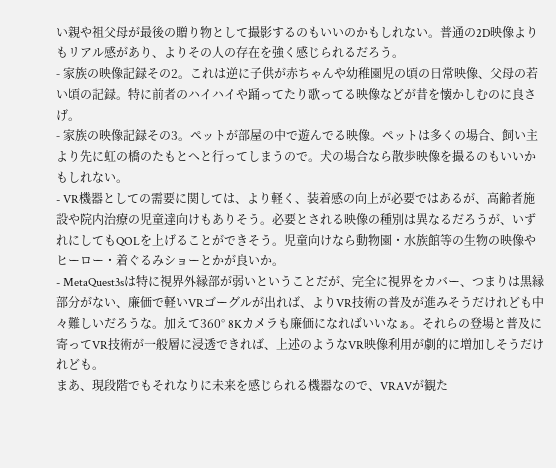い親や祖父母が最後の贈り物として撮影するのもいいのかもしれない。普通の2D映像よりもリアル感があり、よりその人の存在を強く感じられるだろう。
- 家族の映像記録その2。これは逆に子供が赤ちゃんや幼稚園児の頃の日常映像、父母の若い頃の記録。特に前者のハイハイや踊ってたり歌ってる映像などが昔を懐かしむのに良さげ。
- 家族の映像記録その3。ペットが部屋の中で遊んでる映像。ペットは多くの場合、飼い主より先に虹の橋のたもとへと行ってしまうので。犬の場合なら散歩映像を撮るのもいいかもしれない。
- VR機器としての需要に関しては、より軽く、装着感の向上が必要ではあるが、高齢者施設や院内治療の児童達向けもありそう。必要とされる映像の種別は異なるだろうが、いずれにしてもQOLを上げることができそう。児童向けなら動物園・水族館等の生物の映像やヒーロー・着ぐるみショーとかが良いか。
- MetaQuest3sは特に視界外縁部が弱いということだが、完全に視界をカバー、つまりは黒縁部分がない、廉価で軽いVRゴーグルが出れば、よりVR技術の普及が進みそうだけれども中々難しいだろうな。加えて360° 8Kカメラも廉価になればいいなぁ。それらの登場と普及に寄ってVR技術が一般層に浸透できれば、上述のようなVR映像利用が劇的に増加しそうだけれども。
まあ、現段階でもそれなりに未来を感じられる機器なので、VRAVが観た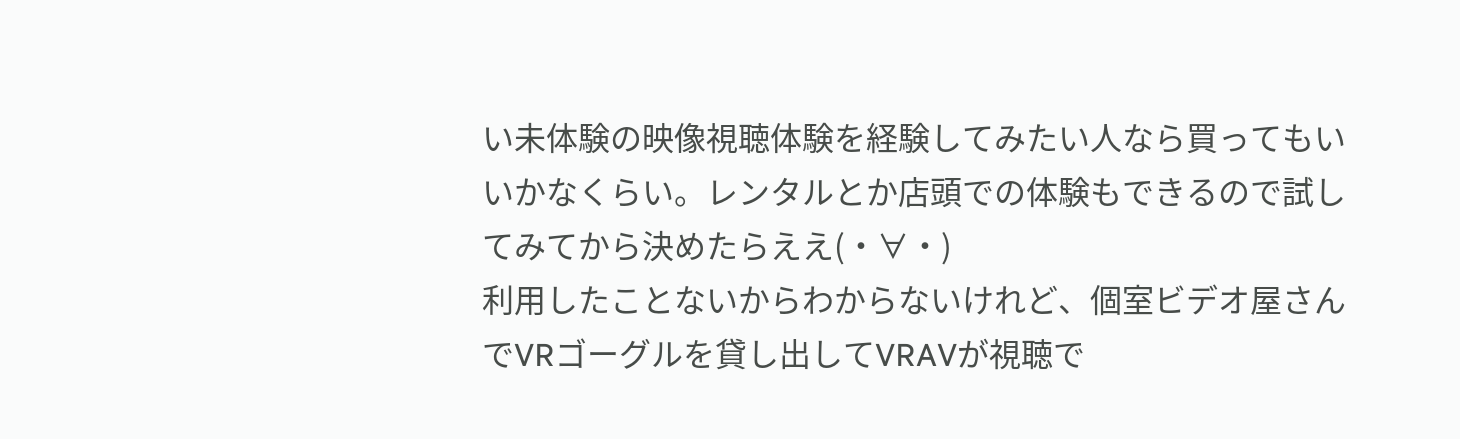い未体験の映像視聴体験を経験してみたい人なら買ってもいいかなくらい。レンタルとか店頭での体験もできるので試してみてから決めたらええ(・∀・)
利用したことないからわからないけれど、個室ビデオ屋さんでVRゴーグルを貸し出してVRAVが視聴で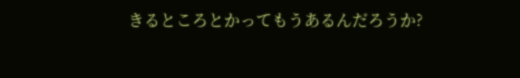きるところとかってもうあるんだろうか?